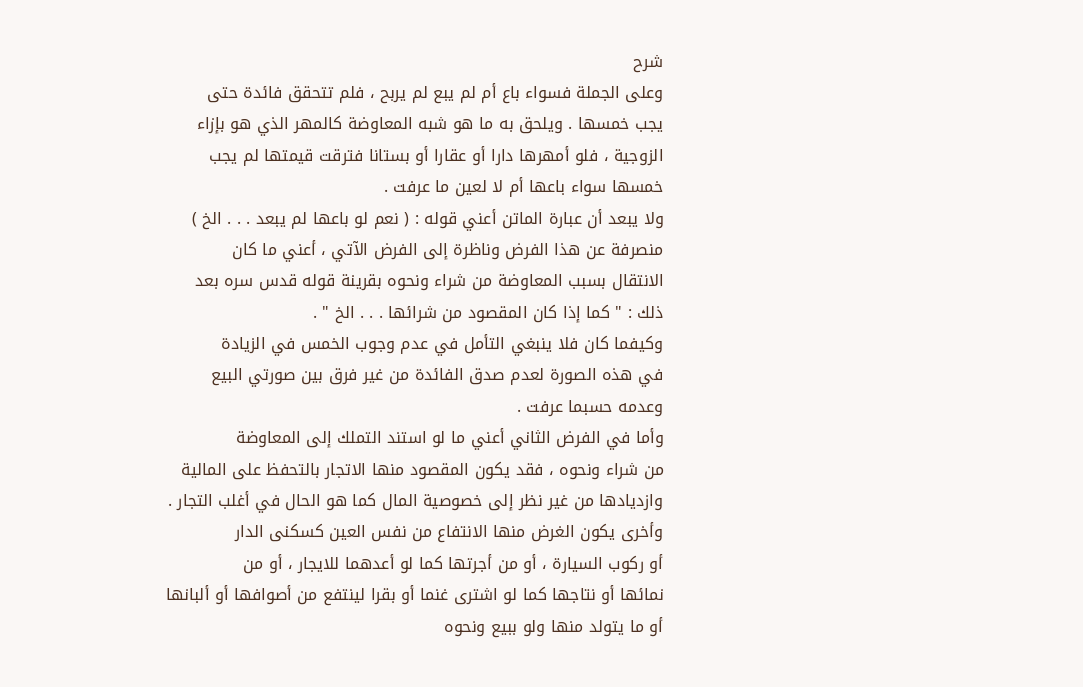شرح
وعلى الجملة فسواء باع أم لم يبع لم يربح ، فلم تتحقق فائدة حتى
يجب خمسها . ويلحق به ما هو شبه المعاوضة كالمهر الذي هو بإزاء
الزوجية ، فلو أمهرها دارا أو عقارا أو بستانا فترقت قيمتها لم يجب
خمسها سواء باعها أم لا لعين ما عرفت .
ولا يبعد أن عبارة الماتن أعني قوله : ( نعم لو باعها لم يبعد . . . الخ )
منصرفة عن هذا الفرض وناظرة إلى الفرض الآتي ، أعني ما كان
الانتقال بسبب المعاوضة من شراء ونحوه بقرينة قوله قدس سره بعد
ذلك : " كما إذا كان المقصود من شرائها . . . الخ " .
وكيفما كان فلا ينبغي التأمل في عدم وجوب الخمس في الزيادة
في هذه الصورة لعدم صدق الفائدة من غير فرق بين صورتي البيع
وعدمه حسبما عرفت .
وأما في الفرض الثاني أعني ما لو استند التملك إلى المعاوضة
من شراء ونحوه ، فقد يكون المقصود منها الاتجار بالتحفظ على المالية
وازديادها من غير نظر إلى خصوصية المال كما هو الحال في أغلب التجار .
وأخرى يكون الغرض منها الانتفاع من نفس العين كسكنى الدار
أو ركوب السيارة ، أو من أجرتها كما لو أعدهما للايجار ، أو من
نمائها أو نتاجها كما لو اشترى غنما أو بقرا لينتفع من أصوافها أو ألبانها
أو ما يتولد منها ولو ببيع ونحوه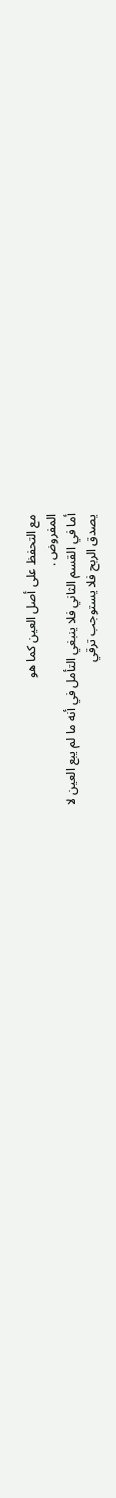مع التحفظ على أصل العين كما هو
المفروض .
أما في القسم الثاني فلا ينبغي التأمل في أنه ما لم يبع العين لا
يصدق الربح فلا يستوجب ترقي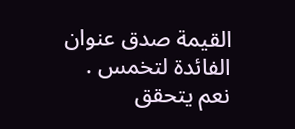القيمة صدق عنوان الفائدة لتخمس .
نعم يتحقق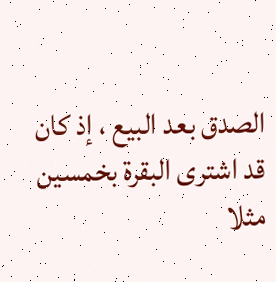الصدق بعد البيع ، إذ كان قد اشترى البقرة بخمسين مثلا